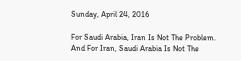Sunday, April 24, 2016

For Saudi Arabia, Iran Is Not The Problem. And For Iran, Saudi Arabia Is Not The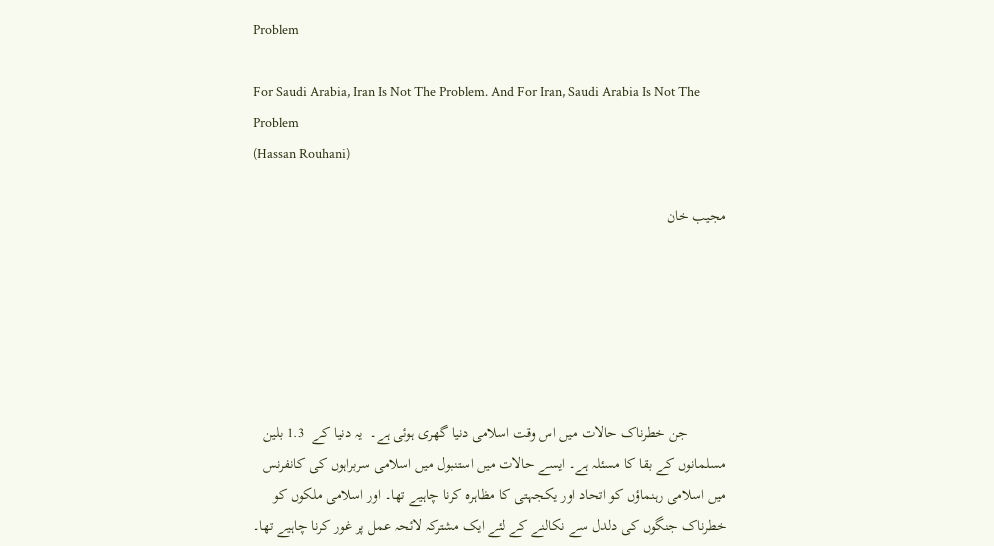Problem

For Saudi Arabia, Iran Is Not The Problem. And For Iran, Saudi Arabia Is Not The Problem
(Hassan Rouhani)

مجیب خان






          جن خطرناک حالات میں اس وقت اسلامی دنیا گھری ہوئی ہے۔  یہ دنیا کے  1.3 بلین مسلمانوں کے بقا کا مسئلہ ہے۔ ایسے حالات میں استنبول میں اسلامی سربراہوں کی کانفرنس میں اسلامی رہنماؤں کو اتحاد اور یکجہتی کا مظاہرہ کرنا چاہیے تھا۔ اور اسلامی ملکوں کو خطرناک جنگوں کی دلدل سے نکالنے کے لئے ایک مشترکہ لائحہ عمل پر غور کرنا چاہیے تھا۔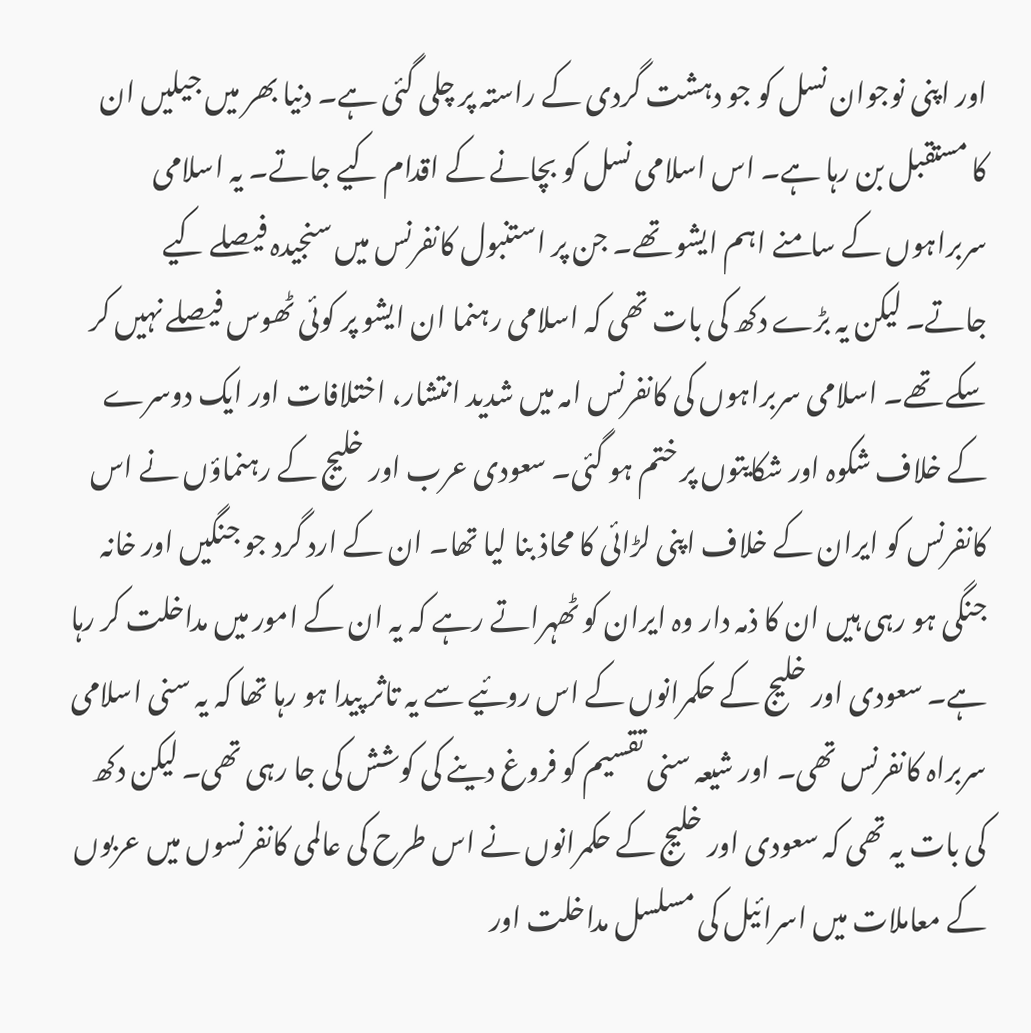اور اپنی نوجوان نسل کو جو دہشت گردی کے راستہ پر چلی گئی ہے۔ دنیا بھر میں جیلیں ان کا مستقبل بن رہا ہے۔ اس اسلامی نسل کو بچانے کے اقدام کیے جاتے۔ یہ اسلامی سربراہوں کے سامنے اہم ایشو تھے۔ جن پر استنبول کانفرنس میں سنجیدہ فیصلے کیے جاتے۔ لیکن یہ بڑے دکھ کی بات تھی کہ اسلامی رہنما ان ایشو پر کوئی ٹھوس فیصلے نہیں کر سکے تھے۔ اسلامی سربراہوں کی کانفرنس امہ میں شدید انتشار، اختلافات اور ایک دوسرے کے خلاف شکوہ اور شکایتوں پر ختم ہو گئی۔ سعودی عرب اور خلیج کے رہنماؤں نے اس کانفرنس کو ایران کے خلاف اپنی لڑائی کا محاذ بنا لیا تھا۔ ان کے ارد گرد جو جنگیں اور خانہ جنگی ہو رہی ہیں ان کا ذمہ دار وہ ایران کو ٹھہراتے رہے کہ یہ ان کے امور میں مداخلت کر رہا ہے۔ سعودی اور خلیج کے حکمرانوں کے اس روئیے سے یہ تاثر پیدا ہو رہا تھا کہ یہ سنی اسلامی سربراہ کانفرنس تھی۔ اور شیعہ سنی تقسیم کو فروغ دینے کی کوشش کی جا رہی تھی۔ لیکن دکھ کی بات یہ تھی کہ سعودی اور خلیج کے حکمرانوں نے اس طرح کی عالمی کانفرنسوں میں عربوں کے معاملات میں اسرائیل کی مسلسل مداخلت اور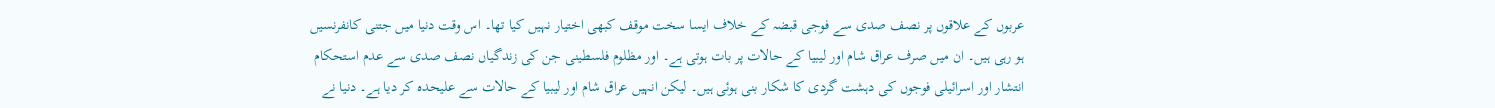عربوں کے علاقوں پر نصف صدی سے فوجی قبضہ کے خلاف ایسا سخت موقف کبھی اختیار نہیں کیا تھا۔ اس وقت دنیا میں جتنی کانفرنسیں ہو رہی ہیں۔ ان میں صرف عراق شام اور لیبیا کے حالات پر بات ہوتی ہے۔ اور مظلوم فلسطینی جن کی زندگیاں نصف صدی سے عدم استحکام انتشار اور اسرائیلی فوجوں کی دہشت گردی کا شکار بنی ہوئی ہیں۔ لیکن انہیں عراق شام اور لیبیا کے حالات سے علیحدہ کر دیا ہے۔ دنیا نے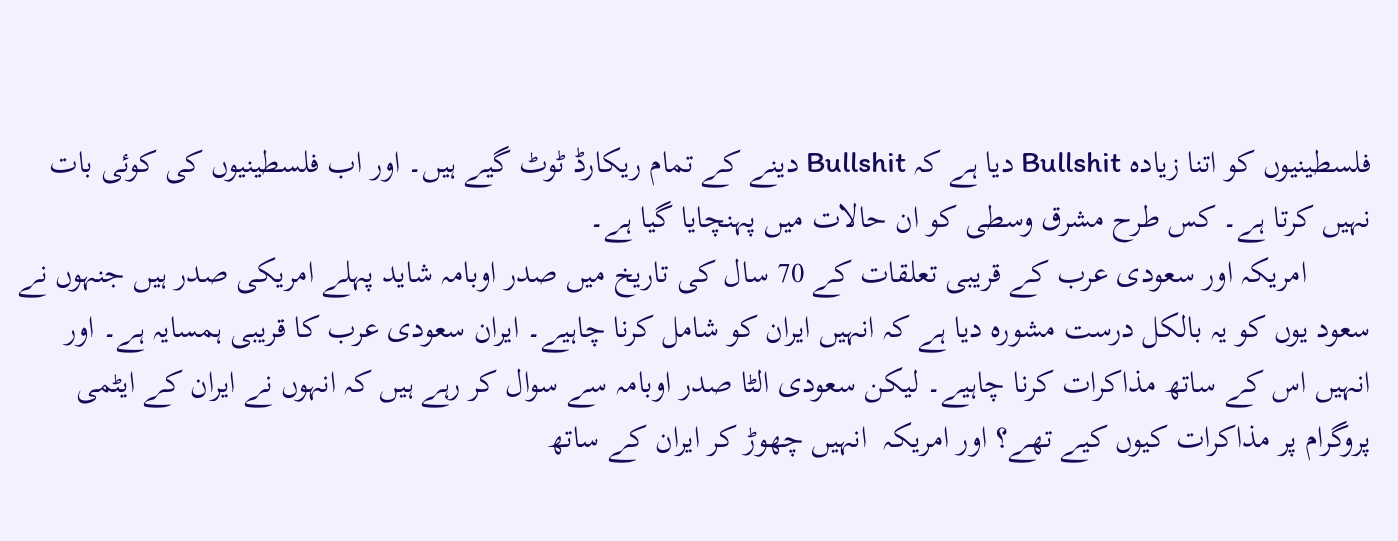فلسطینیوں کو اتنا زیادہ Bullshit دیا ہے کہ Bullshit دینے کے تمام ریکارڈ ٹوٹ گیے ہیں۔ اور اب فلسطینیوں کی کوئی بات نہیں کرتا ہے۔ کس طرح مشرق وسطی کو ان حالات میں پہنچایا گیا ہے۔
        امریکہ اور سعودی عرب کے قریبی تعلقات کے 70 سال کی تاریخ میں صدر اوبامہ شاید پہلے امریکی صدر ہیں جنہوں نے سعود یوں کو یہ بالکل درست مشورہ دیا ہے کہ انہیں ایران کو شامل کرنا چاہیے۔ ایران سعودی عرب کا قریبی ہمسایہ ہے۔ اور انہیں اس کے ساتھ مذاکرات کرنا چاہیے۔ لیکن سعودی الٹا صدر اوبامہ سے سوال کر رہے ہیں کہ انہوں نے ایران کے ایٹمی پروگرام پر مذاکرات کیوں کیے تھے؟ اور امریکہ  انہیں چھوڑ کر ایران کے ساتھ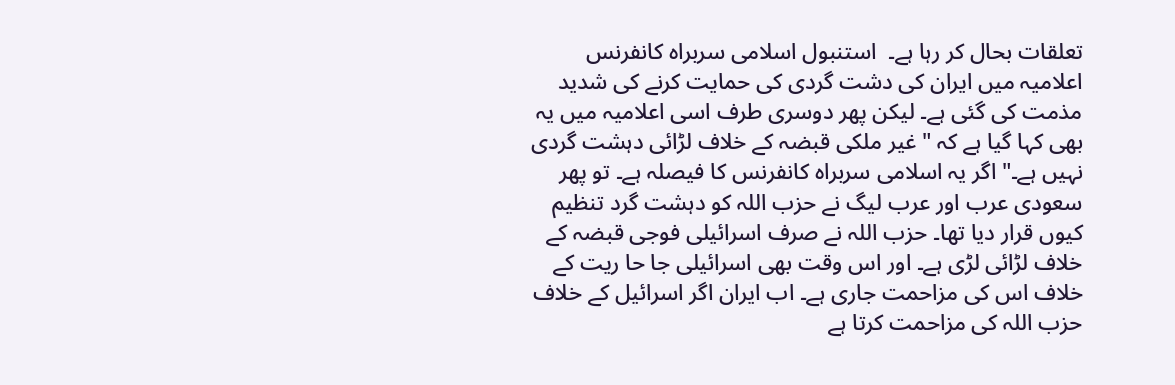تعلقات بحال کر رہا ہے۔  استنبول اسلامی سربراہ کانفرنس اعلامیہ میں ایران کی دشت گردی کی حمایت کرنے کی شدید مذمت کی گئی ہے۔ لیکن پھر دوسری طرف اسی اعلامیہ میں یہ بھی کہا گیا ہے کہ "غیر ملکی قبضہ کے خلاف لڑائی دہشت گردی نہیں ہے۔" اگر یہ اسلامی سربراہ کانفرنس کا فیصلہ ہے۔ تو پھر سعودی عرب اور عرب لیگ نے حزب اللہ کو دہشت گرد تنظیم کیوں قرار دیا تھا۔ حزب اللہ نے صرف اسرائیلی فوجی قبضہ کے خلاف لڑائی لڑی ہے۔ اور اس وقت بھی اسرائیلی جا حا ریت کے خلاف اس کی مزاحمت جاری ہے۔ اب ایران اگر اسرائیل کے خلاف حزب اللہ کی مزاحمت کرتا ہے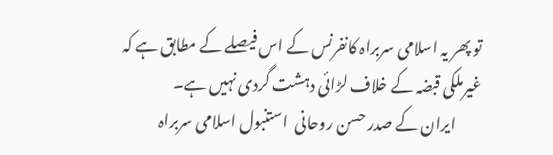تو پھر یہ اسلامی سربراہ کانفرنس کے اس فیصلے کے مطابق ہے کہ غیرملکی قبضہ کے خلاف لڑائی دہشت گردی نہیں ہے۔
        ایران کے صدر حسن روحانی  استنبول اسلامی سربراہ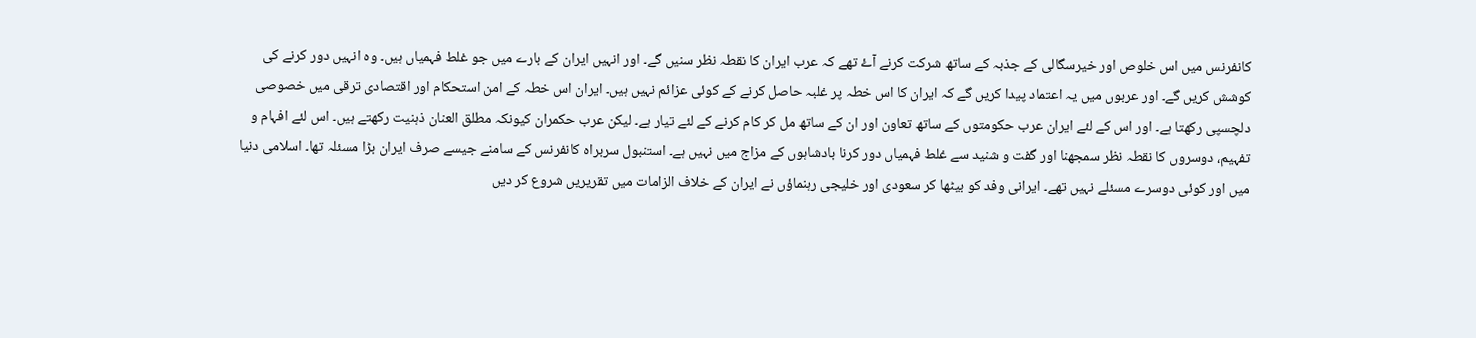کانفرنس میں اس خلوص اور خیرسگالی کے جذبہ کے ساتھ شرکت کرنے آۓ تھے کہ عرب ایران کا نقطہ نظر سنیں گے۔ اور انہیں ایران کے بارے میں جو غلط فہمیاں ہیں۔ وہ انہیں دور کرنے کی کوشش کریں گے۔ اور عربوں میں یہ اعتماد پیدا کریں گے کہ ایران کا اس خطہ پر غلبہ حاصل کرنے کے کوئی عزائم نہیں ہیں۔ ایران اس خطہ کے امن استحکام اور اقتصادی ترقی میں خصوصی دلچسپی رکھتا ہے۔ اور اس کے لئے ایران عرب حکومتوں کے ساتھ تعاون اور ان کے ساتھ مل کر کام کرنے کے لئے تیار ہے۔ لیکن عرب حکمران کیونکہ مطلق العنان ذہنیت رکھتے ہیں۔ اس لئے افہام و تفہیم، دوسروں کا نقطہ نظر سمجھنا اور گفت و شنید سے غلط فہمیاں دور کرنا بادشاہوں کے مزاج میں نہیں ہے۔ استنبول سربراہ کانفرنس کے سامنے جیسے صرف ایران بڑا مسئلہ تھا۔ اسلامی دنیا میں اور کوئی دوسرے مسئلے نہیں تھے۔ ایرانی وفد کو بیٹھا کر سعودی اور خلیجی رہنماؤں نے ایران کے خلاف الزامات میں تقریریں شروع کر دیں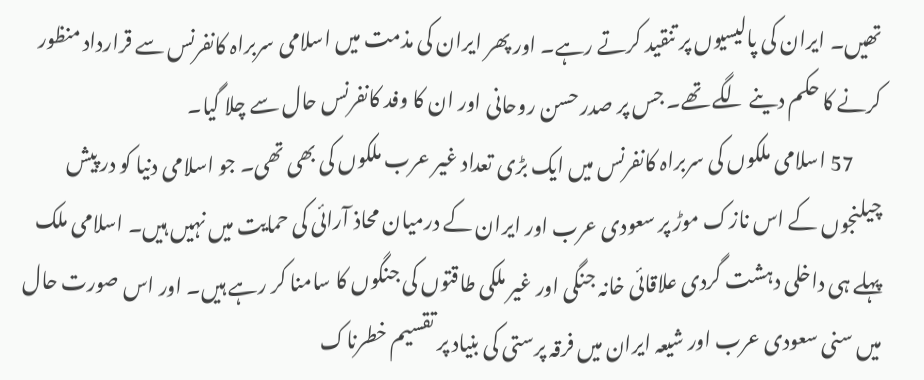تھیں۔ ایران کی پالیسیوں پر تنقید کرتے رہے۔ اور پھر ایران کی مذمت میں اسلامی سربراہ کانفرنس سے قرارداد منظور کرنے کا حکم دینے لگے تھے۔ جس پر صدر حسن روحانی اور ان کا وفد کانفرنس حال سے چلا گیا۔
       57 اسلامی ملکوں کی سربراہ کانفرنس میں ایک بڑی تعداد غیر عرب ملکوں کی بھی تھی۔ جو اسلامی دنیا کو در پیش چیلنجوں کے اس نازک موڑ پر سعودی عرب اور ایران کے درمیان محاذ آرائی کی حمایت میں نہیں ہیں۔ اسلامی ملک پہلے ہی داخلی دہشت گردی علاقائی خانہ جنگی اور غیر ملکی طاقتوں کی جنگوں کا سامنا کر رہے ہیں۔ اور اس صورت حال میں سنی سعودی عرب اور شیعہ ایران میں فرقہ پرستی کی بنیاد پر تقسیم خطرناک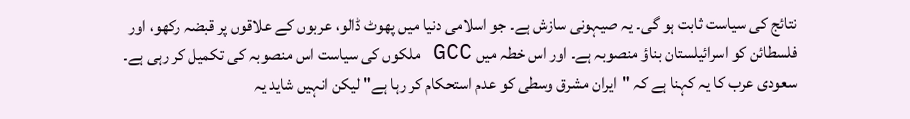نتائج کی سیاست ثابت ہو گی۔ یہ صیہونی سازش ہے۔ جو اسلامی دنیا میں پھوٹ ڈالو، عربوں کے علاقوں پر قبضہ رکھو، اور فلسطائن کو اسرائیلستان بناؤ منصوبہ ہے۔ اور اس خطہ میں GCC ملکوں کی سیاست اس منصوبہ کی تکمیل کر رہی ہے۔ سعودی عرب کا یہ کہنا ہے کہ "ایران مشرق وسطی کو عدم استحکام کر رہا ہے" لیکن انہیں شاید یہ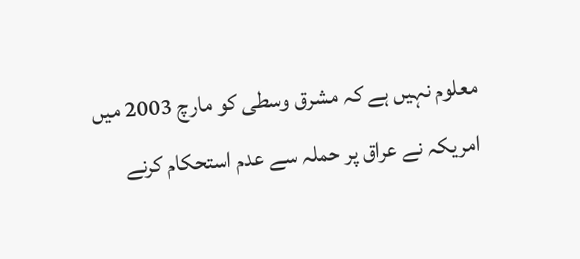معلوم نہیں ہے کہ مشرق وسطی کو مارچ 2003 میں امریکہ نے عراق پر حملہ سے عدم استحکام کرنے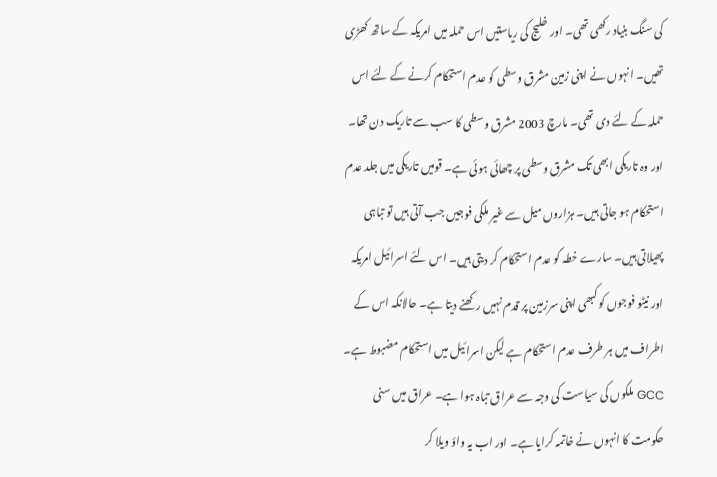کی سنگ بنیاد رکھی تھی۔ اور خلیج کی ریاستیں اس حملہ میں امریکہ کے ساتھ کھڑی تھیں۔ انہوں نے اپنی زمین مشرق وسطی کو عدم استحکام کرنے کے لئے اس حملہ کے لئے دی تھی۔ مارچ 2003 مشرق وسطی کا سب سے تاریک دن تھا۔ اور وہ تاریکی ابھی تک مشرق وسطی پر چھائی ہوئی ہے۔ قومیں تاریکی میں جلد عدم استحکام ہو جاتی ہیں۔ ہزاروں میل سے غیر ملکی فوجیں جب آتی ہیں تو تباہی پھیلاتی ہیں۔ سارے خطہ کو عدم استحکام کر دیتی ہیں۔ اس لئے اسرائیل امریکہ اور نیٹو فوجوں کو کبھی اپنی سرزمین پر قدم نہیں رکھنے دیتا ہے۔ حالانکہ اس کے اطراف میں ہر طرف عدم استحکام ہے لیکن اسرائیل میں استحکام مضبوط ہے۔ GCC ملکوں کی سیاست کی وجہ سے عراق تباہ ہوا ہے۔ عراق میں سنی حکومت کا انہوں نے خاتمہ کرایا ہے۔ اور اب یہ واؤ ویلا کر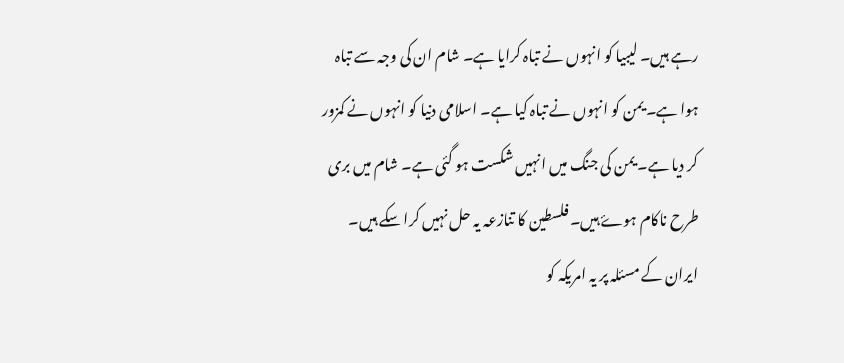رہے ہیں۔ لیبیا کو انہوں نے تباہ کرایا ہے۔ شام ان کی وجہ سے تباہ ہوا ہے۔ یمن کو انہوں نے تباہ کیا ہے۔ اسلامی دنیا کو انہوں نے کمزور کر دیا ہے۔ یمن کی جنگ میں انہیں شکست ہو گئی ہے۔ شام میں بری طرح ناکام ہوۓ ہیں۔ فلسطین کا تنازعہ یہ حل نہیں کرا سکے ہیں۔ ایران کے مسئلہ پر یہ امریکہ کو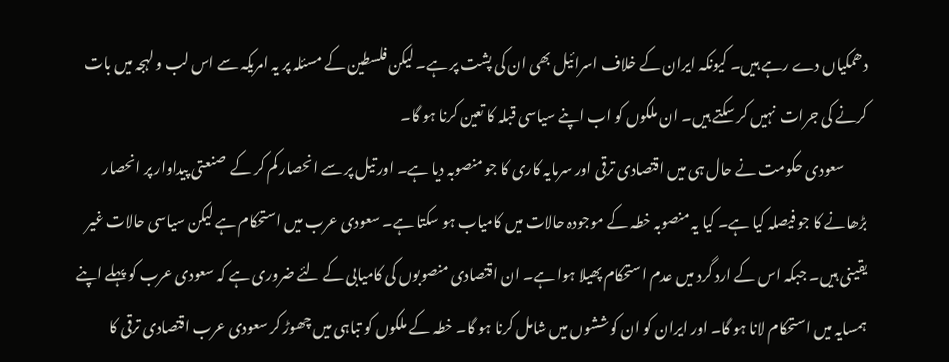دھمکیاں دے رہے ہیں۔ کیونکہ ایران کے خلاف اسرائیل بھی ان کی پشت پر ہے۔ لیکن فلسطین کے مسئلہ پر یہ امریکہ سے اس لب و لہجہ میں بات کرنے کی جرات  نہیں کر سکتے ہیں۔ ان ملکوں کو اب اپنے سیاسی قبلہ کا تعین کرنا ہو گا۔
        سعودی حکومت نے حال ہی میں اقتصادی ترقی اور سرمایہ کاری کا جو منصوبہ دیا ہے۔ اور تیل پر سے انحصار کم کر کے  صنعتی پیداوار پر انحصار بڑھانے کا جو فیصلہ کیا ہے۔ کیا یہ منصوبہ خطہ کے موجودہ حالات میں کامیاب ہو سکتا ہے۔ سعودی عرب میں استحکام ہے لیکن سیاسی حالات غیر یقینی ہیں۔ جبکہ اس کے ارد گرد میں عدم استحکام پھیلا ہوا ہے۔ ان اقتصادی منصوبوں کی کامیابی کے لئے ضروری ہے کہ سعودی عرب کو پہلے اپنے ہمسایہ میں استحکام لانا ہو گا۔ اور ایران کو ان کوششوں میں شامل کرنا ہو گا۔ خطہ کے ملکوں کو تباہی میں چھوڑ کر سعودی عرب اقتصادی ترقی کا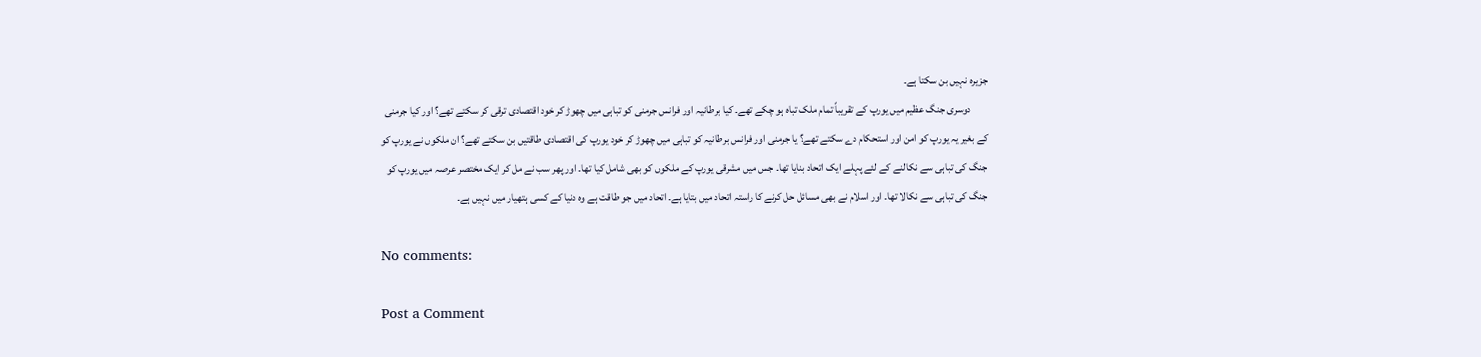جزیرہ نہیں بن سکتا ہے۔
        دوسری جنگ عظیم میں یورپ کے تقریباً تمام ملک تباہ ہو چکے تھے۔ کیا برطانیہ اور فرانس جرمنی کو تباہی میں چھوڑ کر خود اقتصادی ترقی کر سکتے تھے؟ اور کیا جرمنی کے بغیر یہ یورپ کو امن اور استحکام دے سکتے تھے؟ یا جرمنی اور فرانس برطانیہ کو تباہی میں چھوڑ کر خود یورپ کی اقتصادی طاقتیں بن سکتے تھے؟ ان ملکوں نے یورپ کو جنگ کی تباہی سے نکالنے کے لئے پہلے ایک اتحاد بنایا تھا۔ جس میں مشرقی یورپ کے ملکوں کو بھی شامل کیا تھا۔ اور پھر سب نے مل کر ایک مختصر عرصہ میں یورپ کو جنگ کی تباہی سے نکالا تھا۔ اور اسلام نے بھی مسائل حل کرنے کا راستہ اتحاد میں بتایا ہے۔ اتحاد میں جو طاقت ہے وہ دنیا کے کسی ہتھیار میں نہیں ہے۔

No comments:

Post a Comment